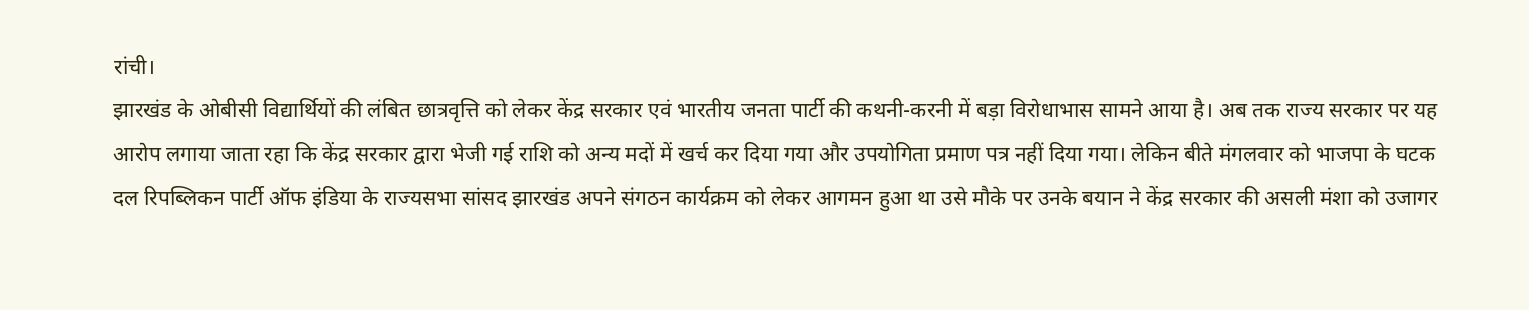रांची।
झारखंड के ओबीसी विद्यार्थियों की लंबित छात्रवृत्ति को लेकर केंद्र सरकार एवं भारतीय जनता पार्टी की कथनी-करनी में बड़ा विरोधाभास सामने आया है। अब तक राज्य सरकार पर यह आरोप लगाया जाता रहा कि केंद्र सरकार द्वारा भेजी गई राशि को अन्य मदों में खर्च कर दिया गया और उपयोगिता प्रमाण पत्र नहीं दिया गया। लेकिन बीते मंगलवार को भाजपा के घटक दल रिपब्लिकन पार्टी ऑफ इंडिया के राज्यसभा सांसद झारखंड अपने संगठन कार्यक्रम को लेकर आगमन हुआ था उसे मौके पर उनके बयान ने केंद्र सरकार की असली मंशा को उजागर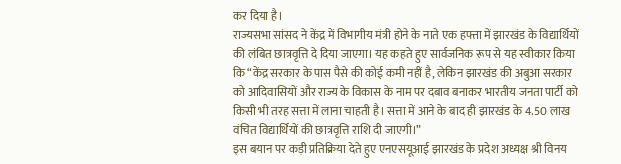कर दिया है।
राज्यसभा सांसद ने केंद्र में विभागीय मंत्री होने के नाते एक हफ्ता में झारखंड के विद्यार्थियों की लंबित छात्रवृत्ति दे दिया जाएगा। यह कहते हुए सार्वजनिक रूप से यह स्वीकार किया कि “केंद्र सरकार के पास पैसे की कोई कमी नहीं है, लेकिन झारखंड की अबुआ सरकार को आदिवासियों और राज्य के विकास के नाम पर दबाव बनाकर भारतीय जनता पार्टी को किसी भी तरह सत्ता में लाना चाहती है। सत्ता में आने के बाद ही झारखंड के 4.50 लाख वंचित विद्यार्थियों की छात्रवृत्ति राशि दी जाएगी।”
इस बयान पर कड़ी प्रतिक्रिया देते हुए एनएसयूआई झारखंड के प्रदेश अध्यक्ष श्री विनय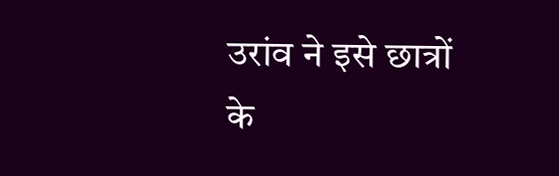उरांव ने इसे छात्रों के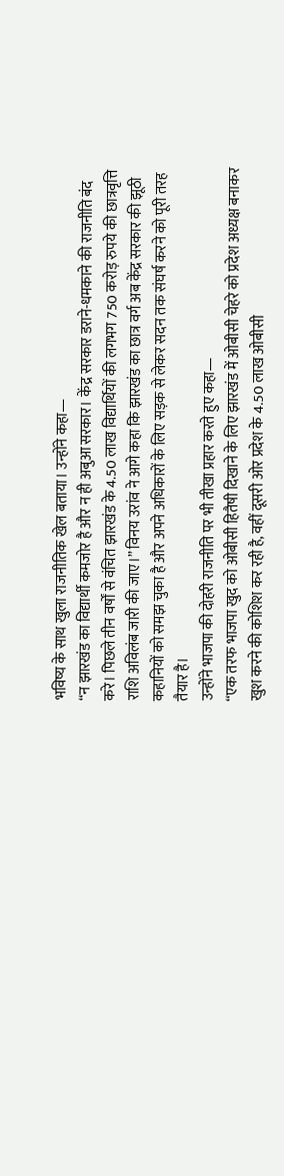भविष्य के साथ खुला राजनीतिक खेल बताया। उन्होंने कहा—
“न झारखंड का विद्यार्थी कमजोर है और न ही अबुआ सरकार। केंद्र सरकार डराने-धमकाने की राजनीति बंद करे। पिछले तीन वर्षों से वंचित झारखंड के 4.50 लाख विद्यार्थियों की लगभग 750 करोड़ रुपये की छात्रवृत्ति राशि अविलंब जारी की जाए।” विनय उरांव ने आगे कहा कि झारखंड का छात्र वर्ग अब केंद्र सरकार की झूठी कहानियों को समझ चुका है और अपने अधिकारों के लिए सड़क से लेकर सदन तक संघर्ष करने को पूरी तरह तैयार है।
उन्होंने भाजपा की दोहरी राजनीति पर भी तीखा प्रहार करते हुए कहा—
“एक तरफ भाजपा खुद को ओबीसी हितैषी दिखाने के लिए झारखंड में ओबीसी चेहरे को प्रदेश अध्यक्ष बनाकर खुश करने की कोशिश कर रही है, वहीं दूसरी ओर प्रदेश के 4.50 लाख ओबीसी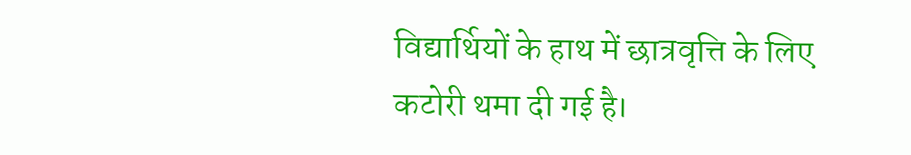विद्यार्थियों के हाथ में छात्रवृत्ति के लिए कटोरी थमा दी गई है।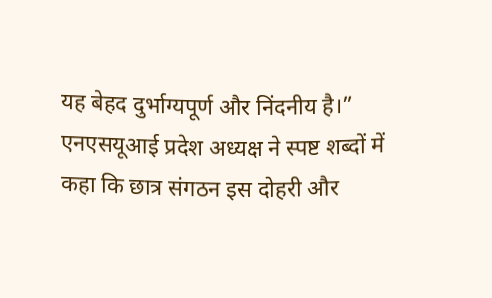यह बेहद दुर्भाग्यपूर्ण और निंदनीय है।”
एनएसयूआई प्रदेश अध्यक्ष ने स्पष्ट शब्दों में कहा कि छात्र संगठन इस दोहरी और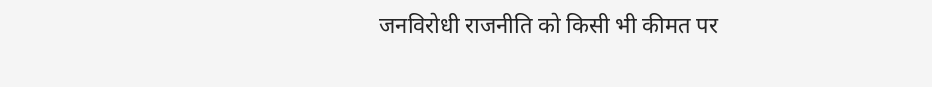जनविरोधी राजनीति को किसी भी कीमत पर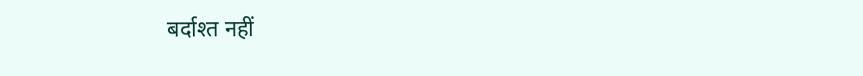बर्दाश्त नहीं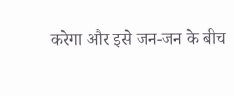करेगा और इसे जन-जन के बीच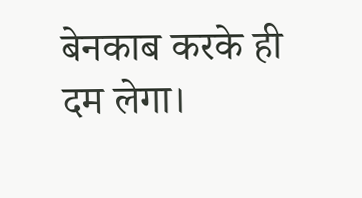बेनकाब करके ही दम लेगा।